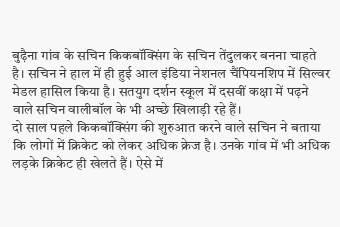बुढ़ैना गांव के सचिन किकबॉक्सिंग के सचिन तेंदुलकर बनना चाहते है। सचिन ने हाल में ही हुई आल इंडिया नेशनल चैंपियनशिप में सिल्वर मेडल हासिल किया है। सतयुग दर्शन स्कूल में दसवीं कक्षा में पढ़ने वाले सचिन वालीबॉल के भी अच्छे खिलाड़ी रहे हैं।
दो साल पहले किकबॉक्सिंग की शुरुआत करने वाले सचिन ने बताया कि लोगों में क्रिकेट को लेकर अधिक क्रेज है। उनके गांव में भी अधिक लड़के क्रिकेट ही खेलते हैं। ऐसे में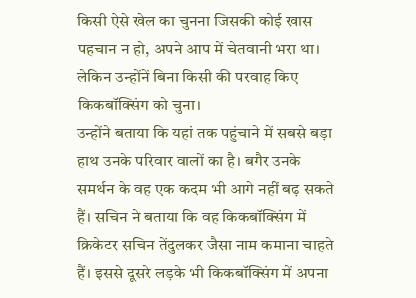किसी ऐसे खेल का चुनना जिसकी कोई खास पहचान न हो, अपने आप में चेतवानी भरा था। लेकिन उन्होंनें बिना किसी की परवाह किए किकबॉक्सिंग को चुना।
उन्होंने बताया कि यहां तक पहुंचाने में सबसे बड़ा हाथ उनके परिवार वालों का है। बगैर उनके समर्थन के वह एक कदम भी आगे नहीं बढ़ सकते हैं। सचिन ने बताया कि वह किकबॉक्सिंग में क्रिकेटर सचिन तेंदुलकर जैसा नाम कमाना चाहते हैं। इससे दूसरे लड़के भी किकबॉक्सिंग में अपना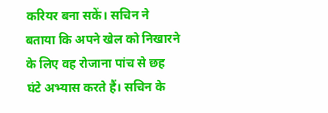करियर बना सकें। सचिन ने बताया कि अपने खेल को निखारने के लिए वह रोजाना पांच से छह घंटे अभ्यास करते हैं। सचिन के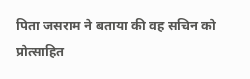पिता जसराम ने बताया की वह सचिन को प्रोत्साहित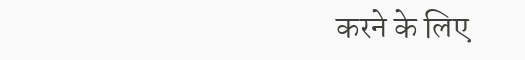करने के लिए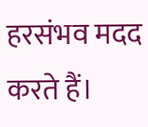हरसंभव मदद करते हैं।